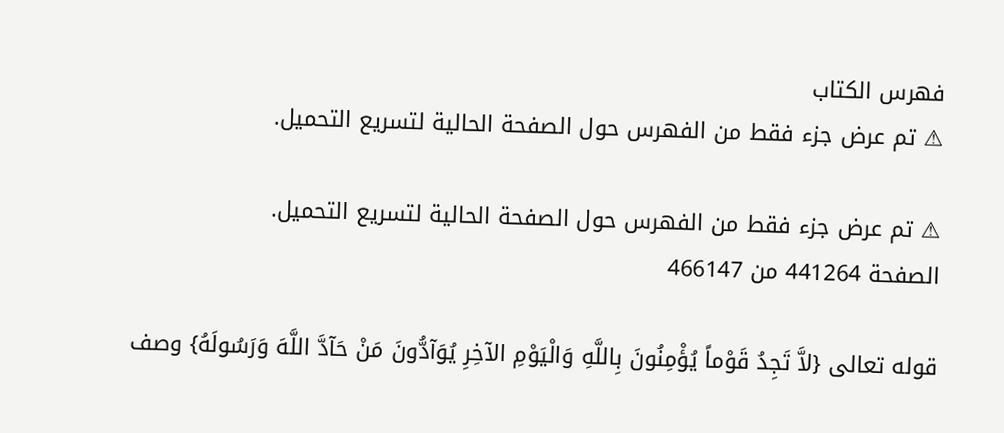فهرس الكتاب
⚠ تم عرض جزء فقط من الفهرس حول الصفحة الحالية لتسريع التحميل.

⚠ تم عرض جزء فقط من الفهرس حول الصفحة الحالية لتسريع التحميل.
الصفحة 441264 من 466147

قوله تعالى {لاَّ تَجِدُ قَوْماً يُؤْمِنُونَ بِاللَّهِ وَالْيَوْمِ الآخِرِ يُوَآدُّونَ مَنْ حَآدَّ اللَّهَ وَرَسُولَهُ} وصف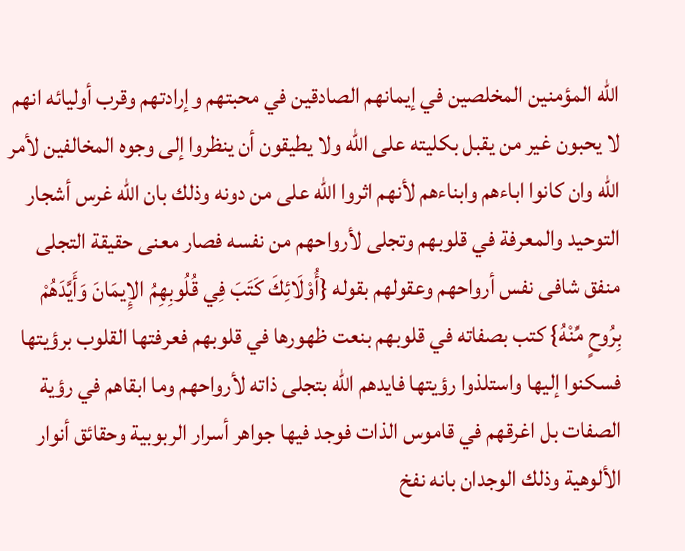الله المؤمنين المخلصين في إيمانهم الصادقين في محبتهم وإرادتهم وقرب أوليائه انهم لا يحبون غير من يقبل بكليته على الله ولا يطيقون أن ينظروا إلى وجوه المخالفين لأمر الله وان كانوا اباءهم وابناءهم لأنهم اثروا الله على من دونه وذلك بان الله غرس أشجار التوحيد والمعرفة في قلوبهم وتجلى لأرواحهم من نفسه فصار معنى حقيقة التجلى منفق شافى نفس أرواحهم وعقولهم بقوله {أُوْلَائِكَ كَتَبَ فِي قُلُوبِهِمُ الإِيمَانَ وَأَيَّدَهُمْ بِرُوحٍ مِّنْهُ} كتب بصفاته في قلوبهم بنعت ظهورها في قلوبهم فعرفتها القلوب برؤيتها فسكنوا إليها واستلذوا رؤيتها فايدهم الله بتجلى ذاته لأرواحهم وما ابقاهم في رؤية الصفات بل اغرقهم في قاموس الذات فوجد فيها جواهر أسرار الربوبية وحقائق أنوار الألوهية وذلك الوجدان بانه نفخ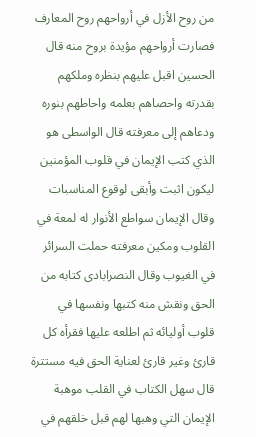من روح الأزل في أرواحهم روح المعارف فصارت أرواحهم مؤيدة بروح منه قال الحسين اقبل عليهم بنظره وملكهم بقدرته واحصاهم بعلمه واحاطهم بنوره ودعاهم إلى معرفته قال الواسطى هو الذي كتب الإيمان في قلوب المؤمنين ليكون اثبت وأبقى لوقوع المناسبات وقال الإيمان سواطع الأنوار له لمعة في القلوب ومكين معرفته حملت السرائر في الغيوب وقال النصرابادى كتابه من الحق ونقش منه كتبها ونفسها في قلوب أوليائه ثم اطلعه عليها فقرأه كل قارئ وغير قارئ لعناية الحق فيه مستترة قال سهل الكتاب في القلب موهبة الإيمان التي وهبها لهم قبل خلقهم في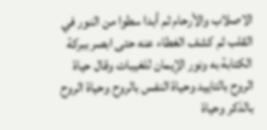الاصلاب والأرحام ثم أبدا سطوا من النور في القلب ثم كشف الغطاء عنه حتى ابصر ببركة الكتابة به ونور الإيمان للغيبات وقال حياة الروح بالتاييد وحياة النفس بالروح وحياة الروح بالذكر وحياة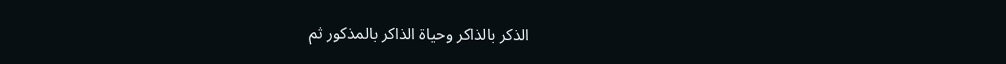الذكر بالذاكر وحياة الذاكر بالمذكور ثم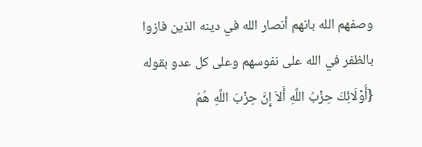وصفهم الله بانهم أنصار الله في دينه الذين فازوا بالظفر في الله على نفوسهم وعلى كل عدو بقوله {أُوْلَائِكَ حِزْبُ اللَّهِ أَلاَ إِنَّ حِزْبَ اللَّهِ هُمُ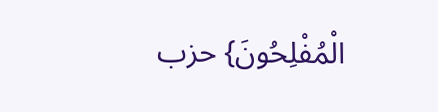الْمُفْلِحُونَ} حزب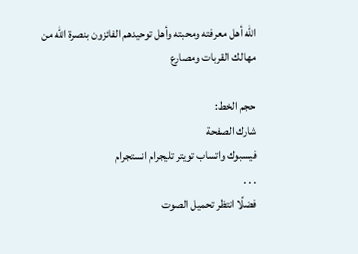الله أهل معرفته ومحبته وأهل توحيدهم الفائزون بنصرة الله من مهالك القربات ومصارع

حجم الخط:
شارك الصفحة
فيسبوك واتساب تويتر تليجرام انستجرام
. . .
فضلًا انتظر تحميل الصوت